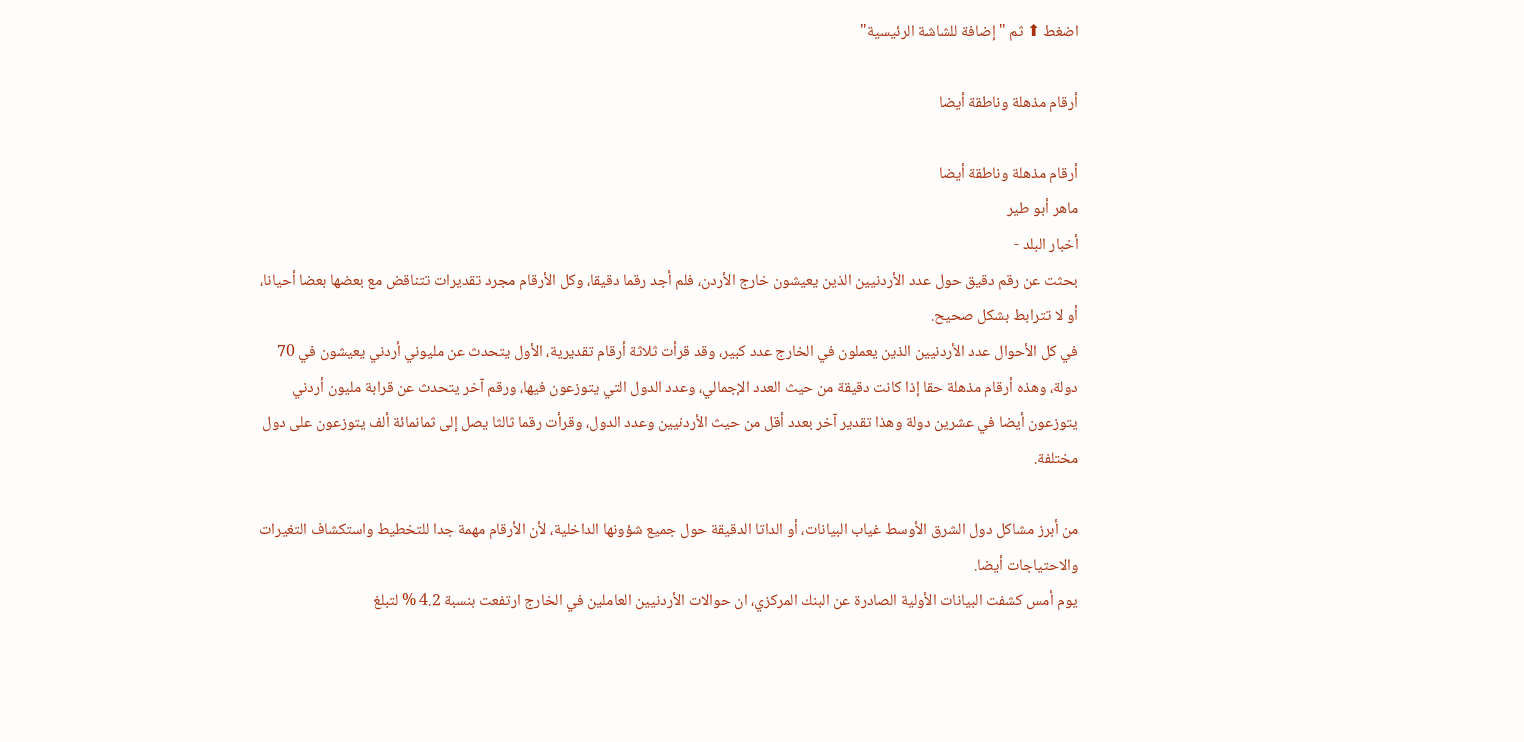اضغط ⬆ ثم "إضافة للشاشة الرئيسية"

أرقام مذهلة وناطقة أيضا

أرقام مذهلة وناطقة أيضا
ماهر أبو طير
أخبار البلد -
بحثت عن رقم دقيق حول عدد الأردنيين الذين يعيشون خارج الأردن، فلم أجد رقما دقيقا، وكل الأرقام مجرد تقديرات تتناقض مع بعضها بعضا أحيانا، أو لا تترابط بشكل صحيح.
في كل الأحوال عدد الأردنيين الذين يعملون في الخارج عدد كبير، وقد قرأت ثلاثة أرقام تقديرية، الأول يتحدث عن مليوني أردني يعيشون في 70 دولة، وهذه أرقام مذهلة حقا إذا كانت دقيقة من حيث العدد الإجمالي، وعدد الدول التي يتوزعون فيها، ورقم آخر يتحدث عن قرابة مليون أردني يتوزعون أيضا في عشرين دولة وهذا تقدير آخر بعدد أقل من حيث الأردنيين وعدد الدول، وقرأت رقما ثالثا يصل إلى ثمانمائة ألف يتوزعون على دول مختلفة.

من أبرز مشاكل دول الشرق الأوسط غياب البيانات، أو الداتا الدقيقة حول جميع شؤونها الداخلية، لأن الأرقام مهمة جدا للتخطيط واستكشاف التغيرات والاحتياجات أيضا.
يوم أمس كشفت البيانات الأولية الصادرة عن البنك المركزي، ان حوالات الأردنيين العاملين في الخارج ارتفعت بنسبة 4.2 % لتبلغ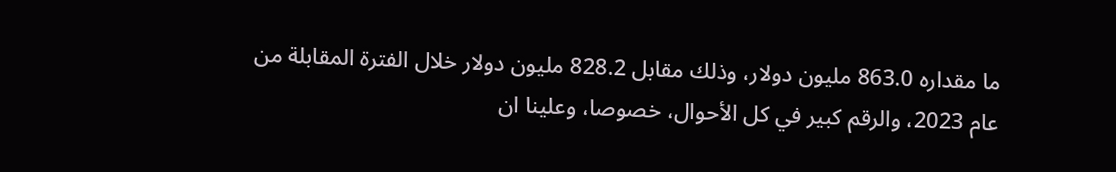ما مقداره 863.0 مليون دولار، وذلك مقابل 828.2 مليون دولار خلال الفترة المقابلة من عام 2023، والرقم كبير في كل الأحوال، خصوصا، وعلينا ان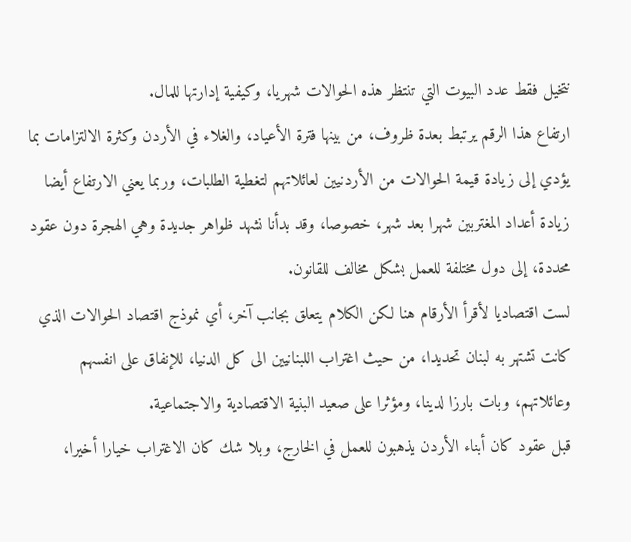نتخيل فقط عدد البيوت التي تنتظر هذه الحوالات شهريا، وكيفية إدارتها للمال.
ارتفاع هذا الرقم يرتبط بعدة ظروف، من بينها فترة الأعياد، والغلاء في الأردن وكثرة الالتزامات بما يؤدي إلى زيادة قيمة الحوالات من الأردنيين لعائلاتهم لتغطية الطلبات، وربما يعني الارتفاع أيضا زيادة أعداد المغتربين شهرا بعد شهر، خصوصا، وقد بدأنا نشهد ظواهر جديدة وهي الهجرة دون عقود محددة، إلى دول مختلفة للعمل بشكل مخالف للقانون.
لست اقتصاديا لأقرأ الأرقام هنا لكن الكلام يتعلق بجانب آخر، أي نموذج اقتصاد الحوالات الذي كانت تشتهر به لبنان تحديدا، من حيث اغتراب اللبنانيين الى كل الدنيا، للإنفاق على انفسهم وعائلاتهم، وبات بارزا لدينا، ومؤثرا على صعيد البنية الاقتصادية والاجتماعية.
قبل عقود كان أبناء الأردن يذهبون للعمل في الخارج، وبلا شك كان الاغتراب خيارا أخيرا،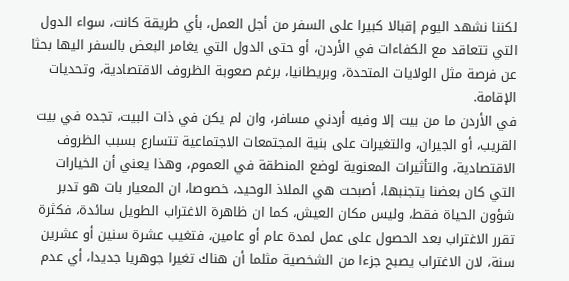لكننا نشهد اليوم إقبالا كبيرا على السفر من أجل العمل، بأي طريقة كانت، سواء الدول التي تتعاقد مع الكفاءات في الأردن، أو حتى الدول التي يغامر البعض بالسفر اليها بحثا عن فرصة مثل الولايات المتحدة، وبريطانيا، برغم صعوبة الظروف الاقتصادية، وتحديات الإقامة.
في الأردن ما من بيت إلا وفيه أردني مسافر، وان لم يكن في ذات البيت، تجده في بيت القريب، أو الجيران، والتغيرات على بنية المجتمعات الاجتماعية تتسارع بسبب الظروف الاقتصادية، والتأثيرات المعنوية لوضع المنطقة في العموم، وهذا يعني أن الخيارات التي كان بعضنا يتجنبها، أصبحت هي الملاذ الوحيد، خصوصا، ان المعيار بات هو تدبر شؤون الحياة فقط، وليس مكان العيش، كما ان ظاهرة الاغتراب الطويل سائدة، فكثرة تقرر الاغتراب بعد الحصول على عمل لمدة عام أو عامين، فتغيب عشرة سنين أو عشرين سنة، لان الاغتراب يصبح جزءا من الشخصية مثلما أن هناك تغيرا جوهريا جديدا، أي عدم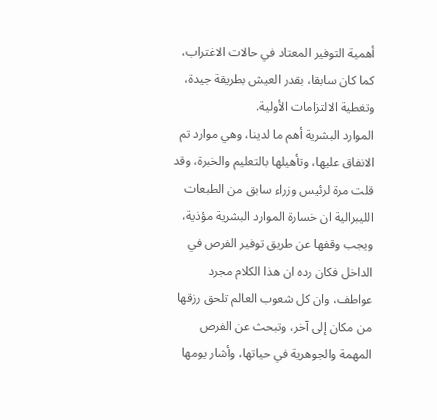أهمية التوفير المعتاد في حالات الاغتراب، كما كان سابقا، بقدر العيش بطريقة جيدة، وتغطية الالتزامات الأولية.
الموارد البشرية أهم ما لدينا، وهي موارد تم الانفاق عليها، وتأهيلها بالتعليم والخبرة، وقد قلت مرة لرئيس وزراء سابق من الطبعات الليبرالية ان خسارة الموارد البشرية مؤذية، ويجب وقفها عن طريق توفير الفرص في الداخل فكان رده ان هذا الكلام مجرد عواطف، وان كل شعوب العالم تلحق رزقها من مكان إلى آخر، وتبحث عن الفرص المهمة والجوهرية في حياتها، وأشار يومها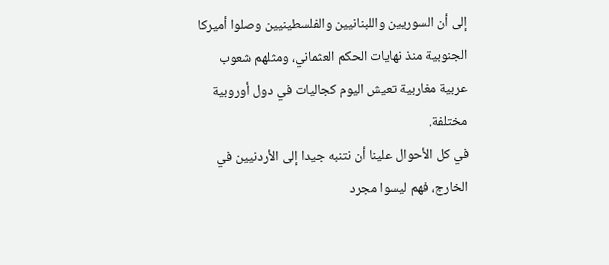إلى أن السوريين واللبنانيين والفلسطينيين وصلوا أميركا الجنوبية منذ نهايات الحكم العثماني، ومثلهم شعوب عربية مغاربية تعيش اليوم كجاليات في دول أوروبية مختلفة.
في كل الأحوال علينا أن نتنبه جيدا إلى الأردنيين في الخارج، فهم ليسوا مجرد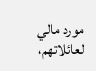مورد مالي لعائلاتهم،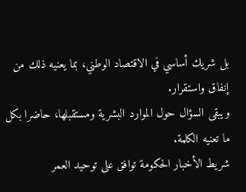بل شريك أساسي في الاقتصاد الوطني، بما يعنيه ذلك من إنفاق واستقرار.
ويبقى السؤال حول الموارد البشرية ومستقبلها، حاضرا بكل ما تعنيه الكلمة.
شريط الأخبار الحكومة توافق على توحيد العمر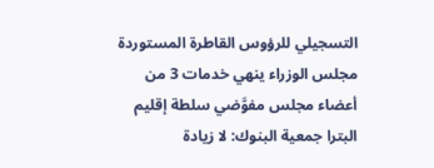التسجيلي للرؤوس القاطرة المستوردة مجلس الوزراء ينهي خدمات 3 من أعضاء مجلس مفوَّضي سلطة إقليم البترا جمعية البنوك: لا زيادة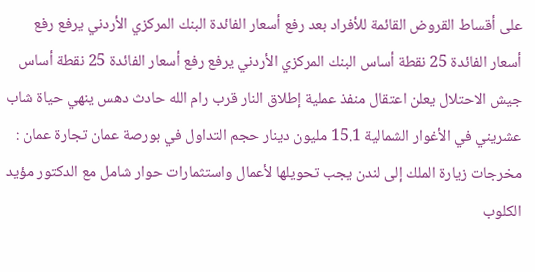على أقساط القروض القائمة للأفراد بعد رفع أسعار الفائدة البنك المركزي الأردني يرفع رفع أسعار الفائدة 25 نقطة أساس البنك المركزي الأردني يرفع رفع أسعار الفائدة 25 نقطة أساس جيش الاحتلال يعلن اعتقال منفذ عملية إطلاق النار قرب رام الله حادث دهس ينهي حياة شاب عشريني في الأغوار الشمالية 15.1 مليون دينار حجم التداول في بورصة عمان تجارة عمان : مخرجات زيارة الملك إلى لندن يجب تحويلها لأعمال واستثمارات حوار شامل مع الدكتور مؤيد الكلوب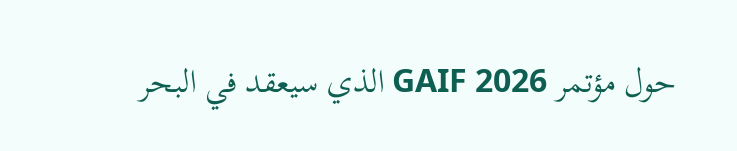حول مؤتمر GAIF 2026 الذي سيعقد في البحر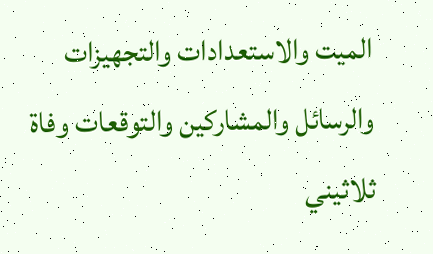الميت والاستعدادات والتجهيزات والرسائل والمشاركين والتوقعات وفاة ثلاثيني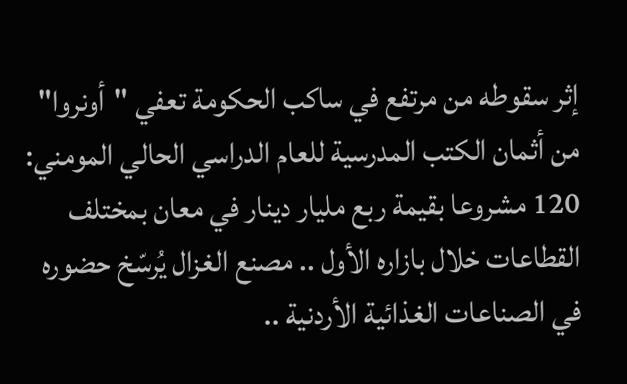إثر سقوطه من مرتفع في ساكب الحكومة تعفي "أونروا" من أثمان الكتب المدرسية للعام الدراسي الحالي المومني: 120 مشروعا بقيمة ربع مليار دينار في معان بمختلف القطاعات خلال بازاره الأول .. مصنع الغزال يُرسّخ حضوره في الصناعات الغذائية الأردنية ..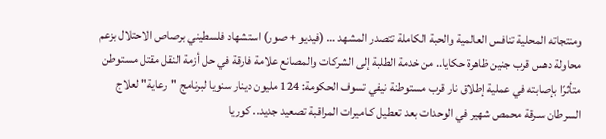ومنتجاته المحلية تنافس العالمية والحبة الكاملة تتصدر المشهد … (فيديو + صور) استشهاد فلسطيني برصاص الاحتلال بزعم محاولة دهس قرب جنين ظاهرة حكايا.. من خدمة الطلبة إلى الشركات والمصانع علامة فارقة في حل أزمة النقل مقتل مستوطن متأثرًا بإصابته في عملية إطلاق نار قرب مستوطنة نيفي تسوف الحكومة: 124 مليون دينار سنويا لبرنامج "رعاية" لعلاج السرطان سـرقة محمص شهير في الوحدات بعد تعطيل كـاميرات المراقبة تصعيد جديد.. كوريا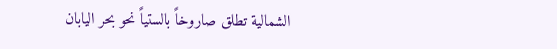الشمالية تطلق صاروخاً بالستياً نحو بحر اليابان